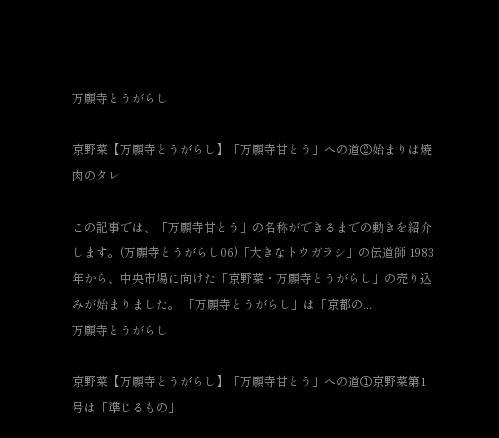万願寺とうがらし

京野菜【万願寺とうがらし】「万願寺甘とう」への道②始まりは焼肉のタレ

この記事では、「万願寺甘とう」の名称ができるまでの動きを紹介します。(万願寺とうがらし06)「大きなトウガラシ」の伝道師 1983年から、中央市場に向けた「京野菜・万願寺とうがらし」の売り込みが始まりました。 「万願寺とうがらし」は「京都の...
万願寺とうがらし

京野菜【万願寺とうがらし】「万願寺甘とう」への道①京野菜第1号は「準じるもの」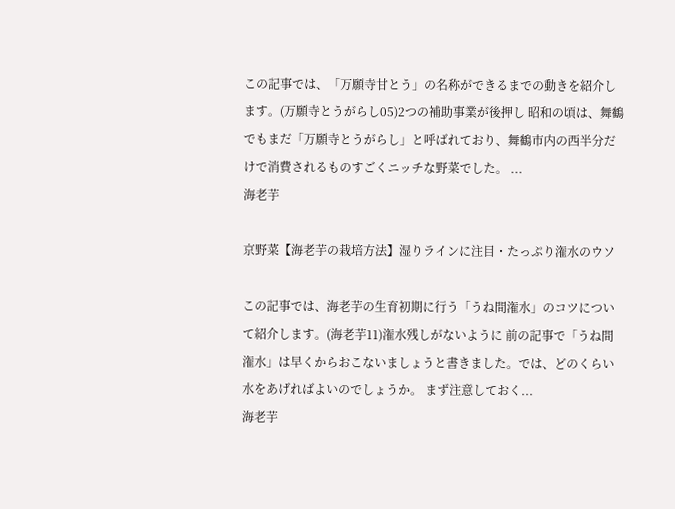この記事では、「万願寺甘とう」の名称ができるまでの動きを紹介します。(万願寺とうがらし05)2つの補助事業が後押し 昭和の頃は、舞鶴でもまだ「万願寺とうがらし」と呼ばれており、舞鶴市内の西半分だけで消費されるものすごくニッチな野菜でした。 ...
海老芋

京野菜【海老芋の栽培方法】湿りラインに注目・たっぷり潅水のウソ

この記事では、海老芋の生育初期に行う「うね間潅水」のコツについて紹介します。(海老芋11)潅水残しがないように 前の記事で「うね間潅水」は早くからおこないましょうと書きました。では、どのくらい水をあげればよいのでしょうか。 まず注意しておく...
海老芋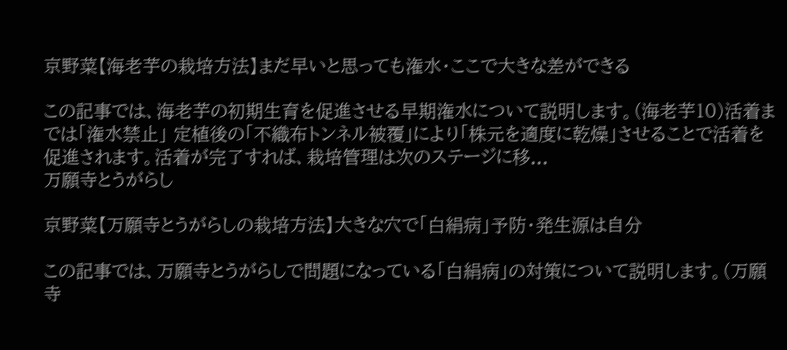京野菜【海老芋の栽培方法】まだ早いと思っても潅水・ここで大きな差ができる

この記事では、海老芋の初期生育を促進させる早期潅水について説明します。(海老芋10)活着までは「潅水禁止」 定植後の「不織布トンネル被覆」により「株元を適度に乾燥」させることで活着を促進されます。活着が完了すれば、栽培管理は次のステージに移...
万願寺とうがらし

京野菜【万願寺とうがらしの栽培方法】大きな穴で「白絹病」予防・発生源は自分

この記事では、万願寺とうがらしで問題になっている「白絹病」の対策について説明します。(万願寺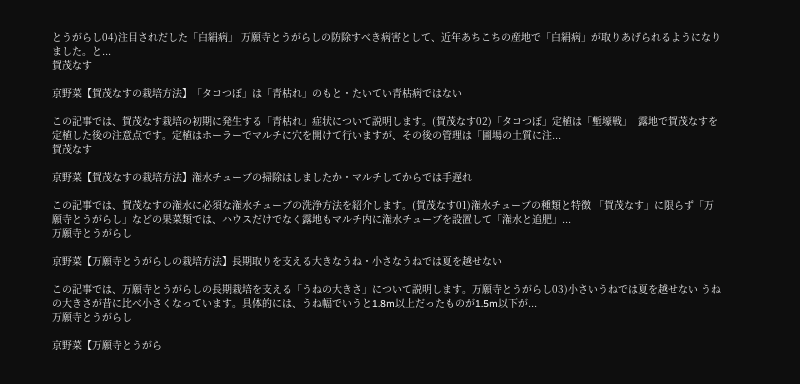とうがらし04)注目されだした「白絹病」 万願寺とうがらしの防除すべき病害として、近年あちこちの産地で「白絹病」が取りあげられるようになりました。と...
賀茂なす

京野菜【賀茂なすの栽培方法】「タコつぼ」は「青枯れ」のもと・たいてい青枯病ではない

この記事では、賀茂なす栽培の初期に発生する「青枯れ」症状について説明します。(賀茂なす02)「タコつぼ」定植は「塹壕戦」  露地で賀茂なすを定植した後の注意点です。定植はホーラーでマルチに穴を開けて行いますが、その後の管理は「圃場の土質に注...
賀茂なす

京野菜【賀茂なすの栽培方法】潅水チューブの掃除はしましたか・マルチしてからでは手遅れ

この記事では、賀茂なすの潅水に必須な潅水チューブの洗浄方法を紹介します。(賀茂なす01)潅水チューブの種類と特徴 「賀茂なす」に限らず「万願寺とうがらし」などの果菜類では、ハウスだけでなく露地もマルチ内に潅水チューブを設置して「潅水と追肥」...
万願寺とうがらし

京野菜【万願寺とうがらしの栽培方法】長期取りを支える大きなうね・小さなうねでは夏を越せない

この記事では、万願寺とうがらしの長期栽培を支える「うねの大きさ」について説明します。万願寺とうがらし03)小さいうねでは夏を越せない うねの大きさが昔に比べ小さくなっています。具体的には、うね幅でいうと1.8m以上だったものが1.5m以下が...
万願寺とうがらし

京野菜【万願寺とうがら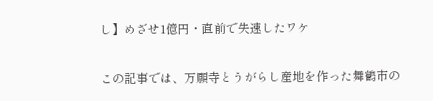し】めざせ1億円・直前で失速したワケ

この記事では、万願寺とうがらし産地を作った舞鶴市の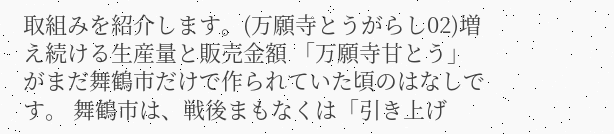取組みを紹介します。(万願寺とうがらし02)増え続ける生産量と販売金額 「万願寺甘とう」がまだ舞鶴市だけで作られていた頃のはなしです。 舞鶴市は、戦後まもなくは「引き上げ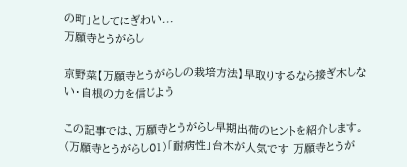の町」としてにぎわい...
万願寺とうがらし

京野菜【万願寺とうがらしの栽培方法】早取りするなら接ぎ木しない・自根の力を信じよう

この記事では、万願寺とうがらし早期出荷のヒントを紹介します。(万願寺とうがらし01)「耐病性」台木が人気です 万願寺とうが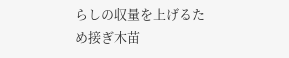らしの収量を上げるため接ぎ木苗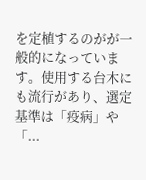を定植するのがが一般的になっています。使用する台木にも流行があり、選定基準は「疫病」や「...